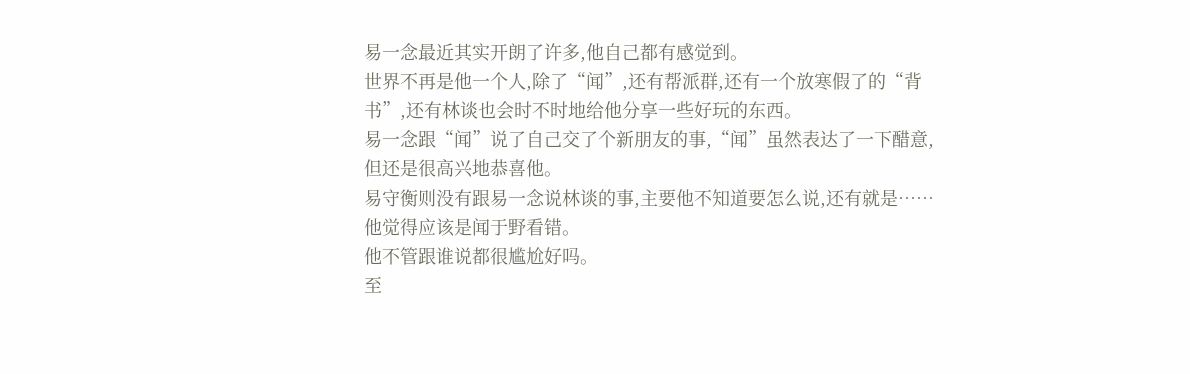易一念最近其实开朗了许多,他自己都有感觉到。
世界不再是他一个人,除了“闻”,还有帮派群,还有一个放寒假了的“背书”,还有林谈也会时不时地给他分享一些好玩的东西。
易一念跟“闻”说了自己交了个新朋友的事,“闻”虽然表达了一下醋意,但还是很高兴地恭喜他。
易守衡则没有跟易一念说林谈的事,主要他不知道要怎么说,还有就是……他觉得应该是闻于野看错。
他不管跟谁说都很尴尬好吗。
至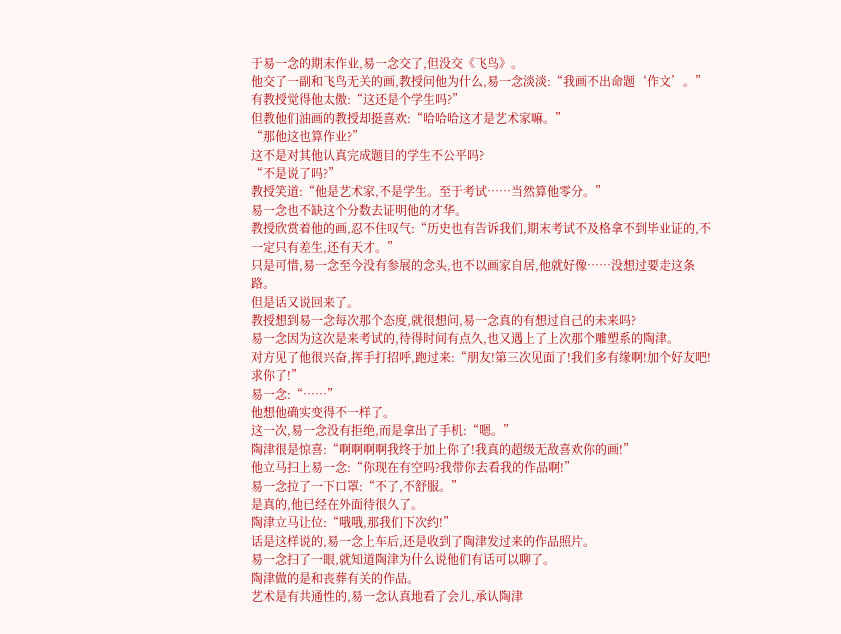于易一念的期末作业,易一念交了,但没交《飞鸟》。
他交了一副和飞鸟无关的画,教授问他为什么,易一念淡淡:“我画不出命题‘作文’。”
有教授觉得他太傲:“这还是个学生吗?”
但教他们油画的教授却挺喜欢:“哈哈哈这才是艺术家嘛。”
“那他这也算作业?”
这不是对其他认真完成题目的学生不公平吗?
“不是说了吗?”
教授笑道:“他是艺术家,不是学生。至于考试……当然算他零分。”
易一念也不缺这个分数去证明他的才华。
教授欣赏着他的画,忍不住叹气:“历史也有告诉我们,期末考试不及格拿不到毕业证的,不一定只有差生,还有天才。”
只是可惜,易一念至今没有参展的念头,也不以画家自居,他就好像……没想过要走这条路。
但是话又说回来了。
教授想到易一念每次那个态度,就很想问,易一念真的有想过自己的未来吗?
易一念因为这次是来考试的,待得时间有点久,也又遇上了上次那个雕塑系的陶津。
对方见了他很兴奋,挥手打招呼,跑过来:“朋友!第三次见面了!我们多有缘啊!加个好友吧!求你了!”
易一念:“……”
他想他确实变得不一样了。
这一次,易一念没有拒绝,而是拿出了手机:“嗯。”
陶津很是惊喜:“啊啊啊啊我终于加上你了!我真的超级无敌喜欢你的画!”
他立马扫上易一念:“你现在有空吗?我带你去看我的作品啊!”
易一念拉了一下口罩:“不了,不舒服。”
是真的,他已经在外面待很久了。
陶津立马让位:“哦哦,那我们下次约!”
话是这样说的,易一念上车后,还是收到了陶津发过来的作品照片。
易一念扫了一眼,就知道陶津为什么说他们有话可以聊了。
陶津做的是和丧葬有关的作品。
艺术是有共通性的,易一念认真地看了会儿,承认陶津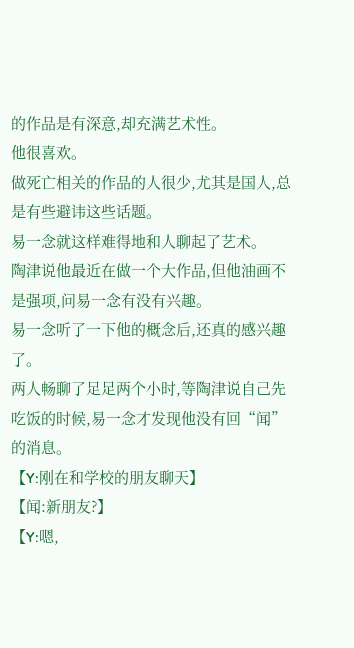的作品是有深意,却充满艺术性。
他很喜欢。
做死亡相关的作品的人很少,尤其是国人,总是有些避讳这些话题。
易一念就这样难得地和人聊起了艺术。
陶津说他最近在做一个大作品,但他油画不是强项,问易一念有没有兴趣。
易一念听了一下他的概念后,还真的感兴趣了。
两人畅聊了足足两个小时,等陶津说自己先吃饭的时候,易一念才发现他没有回“闻”的消息。
【Y:刚在和学校的朋友聊天】
【闻:新朋友?】
【Y:嗯,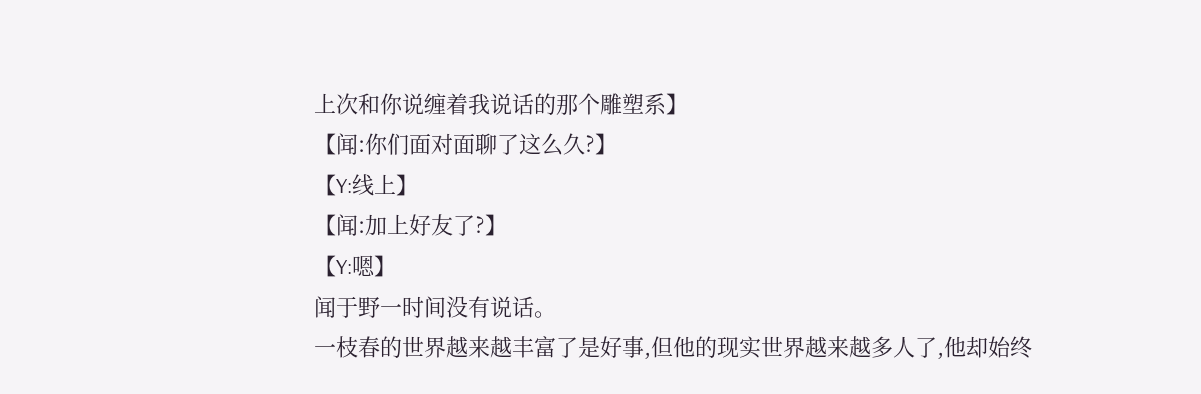上次和你说缠着我说话的那个雕塑系】
【闻:你们面对面聊了这么久?】
【Y:线上】
【闻:加上好友了?】
【Y:嗯】
闻于野一时间没有说话。
一枝春的世界越来越丰富了是好事,但他的现实世界越来越多人了,他却始终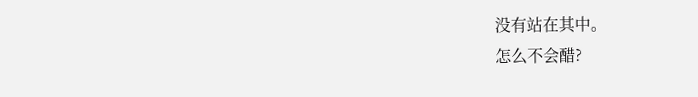没有站在其中。
怎么不会醋?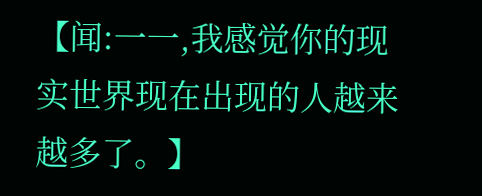【闻:一一,我感觉你的现实世界现在出现的人越来越多了。】